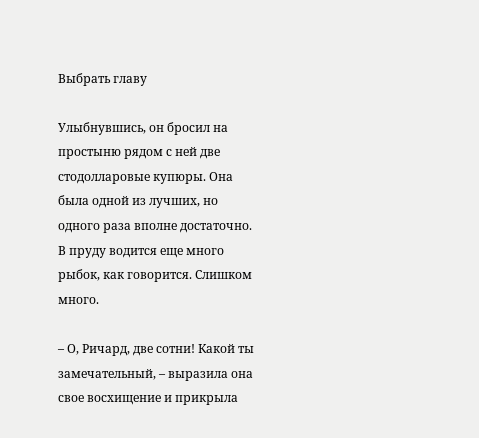Выбрать главу

Улыбнувшись, он бросил на простыню рядом с ней две стодолларовые купюры. Она была одной из лучших, но одного раза вполне достаточно. В пруду водится еще много рыбок, как говорится. Слишком много.

– О, Ричард, две сотни! Какой ты замечательный, – выразила она свое восхищение и прикрыла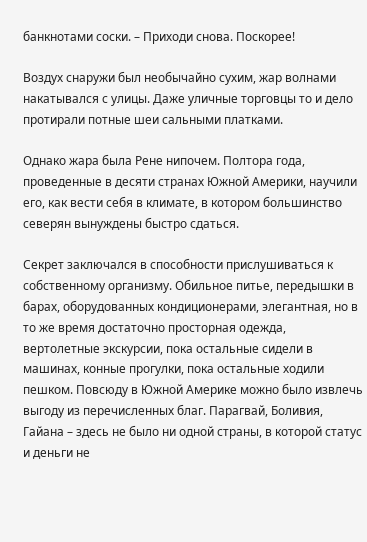банкнотами соски. – Приходи снова. Поскорее!

Воздух снаружи был необычайно сухим, жар волнами накатывался с улицы. Даже уличные торговцы то и дело протирали потные шеи сальными платками.

Однако жара была Рене нипочем. Полтора года, проведенные в десяти странах Южной Америки, научили его, как вести себя в климате, в котором большинство северян вынуждены быстро сдаться.

Секрет заключался в способности прислушиваться к собственному организму. Обильное питье, передышки в барах, оборудованных кондиционерами, элегантная, но в то же время достаточно просторная одежда, вертолетные экскурсии, пока остальные сидели в машинах, конные прогулки, пока остальные ходили пешком. Повсюду в Южной Америке можно было извлечь выгоду из перечисленных благ. Парагвай, Боливия, Гайана – здесь не было ни одной страны, в которой статус и деньги не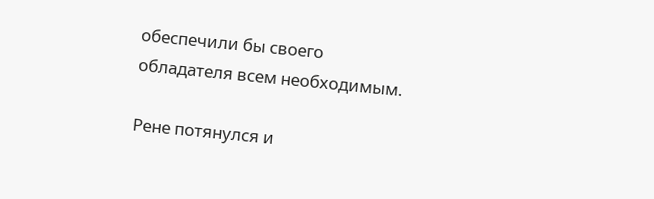обеспечили бы своего обладателя всем необходимым.

Рене потянулся и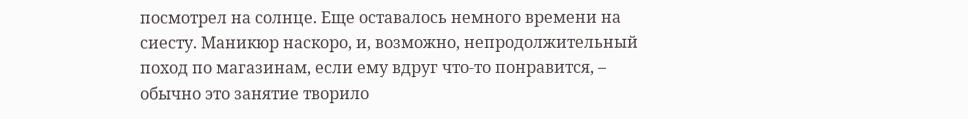посмотрел на солнце. Еще оставалось немного времени на сиесту. Маникюр наскоро, и, возможно, непродолжительный поход по магазинам, если ему вдруг что-то понравится, – обычно это занятие творило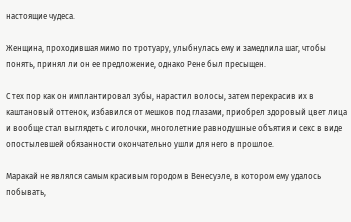настоящие чудеса.

Женщина, проходившая мимо по тротуару, улыбнулась ему и замедлила шаг, чтобы понять, принял ли он ее предложение, однако Рене был пресыщен.

С тех пор как он имплантировал зубы, нарастил волосы, затем перекрасив их в каштановый оттенок, избавился от мешков под глазами, приобрел здоровый цвет лица и вообще стал выглядеть с иголочки, многолетние равнодушные объятия и секс в виде опостылевшей обязанности окончательно ушли для него в прошлое.

Маракай не являлся самым красивым городом в Венесуэле, в котором ему удалось побывать,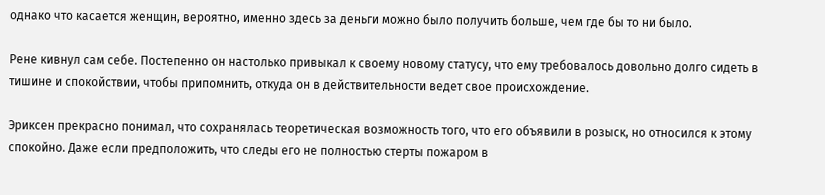однако что касается женщин, вероятно, именно здесь за деньги можно было получить больше, чем где бы то ни было.

Рене кивнул сам себе. Постепенно он настолько привыкал к своему новому статусу, что ему требовалось довольно долго сидеть в тишине и спокойствии, чтобы припомнить, откуда он в действительности ведет свое происхождение.

Эриксен прекрасно понимал, что сохранялась теоретическая возможность того, что его объявили в розыск, но относился к этому спокойно. Даже если предположить, что следы его не полностью стерты пожаром в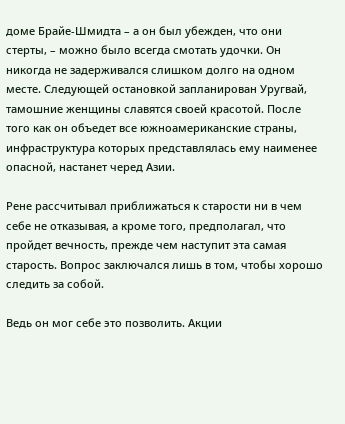доме Брайе-Шмидта – а он был убежден, что они стерты, – можно было всегда смотать удочки. Он никогда не задерживался слишком долго на одном месте. Следующей остановкой запланирован Уругвай, тамошние женщины славятся своей красотой. После того как он объедет все южноамериканские страны, инфраструктура которых представлялась ему наименее опасной, настанет черед Азии.

Рене рассчитывал приближаться к старости ни в чем себе не отказывая, а кроме того, предполагал, что пройдет вечность, прежде чем наступит эта самая старость. Вопрос заключался лишь в том, чтобы хорошо следить за собой.

Ведь он мог себе это позволить. Акции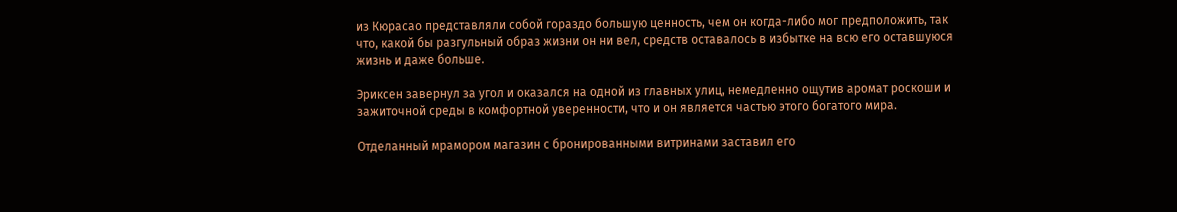из Кюрасао представляли собой гораздо большую ценность, чем он когда-либо мог предположить, так что, какой бы разгульный образ жизни он ни вел, средств оставалось в избытке на всю его оставшуюся жизнь и даже больше.

Эриксен завернул за угол и оказался на одной из главных улиц, немедленно ощутив аромат роскоши и зажиточной среды в комфортной уверенности, что и он является частью этого богатого мира.

Отделанный мрамором магазин с бронированными витринами заставил его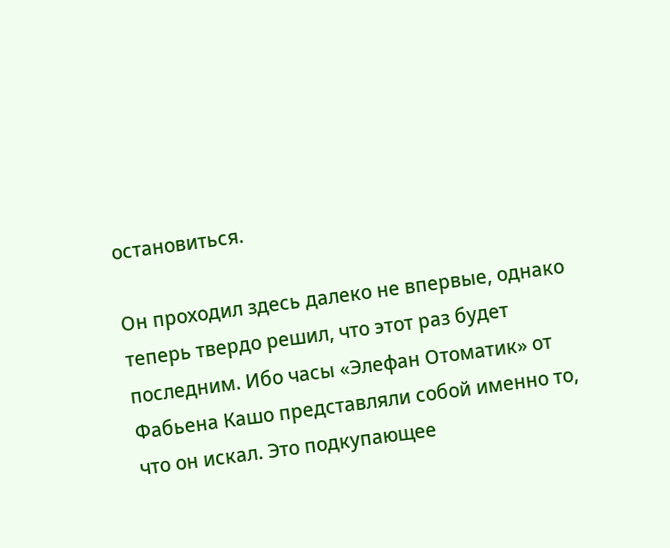остановиться.

Он проходил здесь далеко не впервые, однако теперь твердо решил, что этот раз будет последним. Ибо часы «Элефан Отоматик» от Фабьена Кашо представляли собой именно то, что он искал. Это подкупающее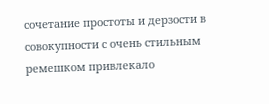сочетание простоты и дерзости в совокупности с очень стильным ремешком привлекало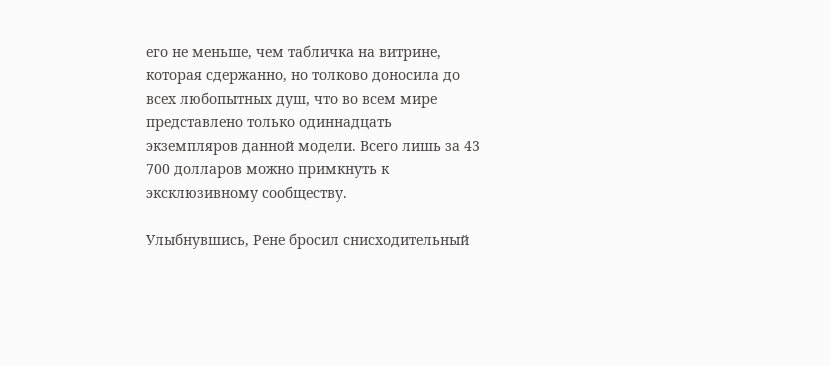его не меньше, чем табличка на витрине, которая сдержанно, но толково доносила до всех любопытных душ, что во всем мире представлено только одиннадцать экземпляров данной модели. Всего лишь за 43 700 долларов можно примкнуть к эксклюзивному сообществу.

Улыбнувшись, Рене бросил снисходительный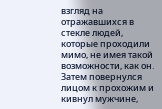взгляд на отражавшихся в стекле людей, которые проходили мимо, не имея такой возможности, как он. Затем повернулся лицом к прохожим и кивнул мужчине,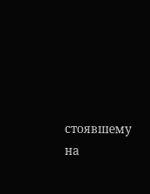стоявшему на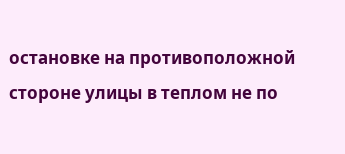остановке на противоположной стороне улицы в теплом не по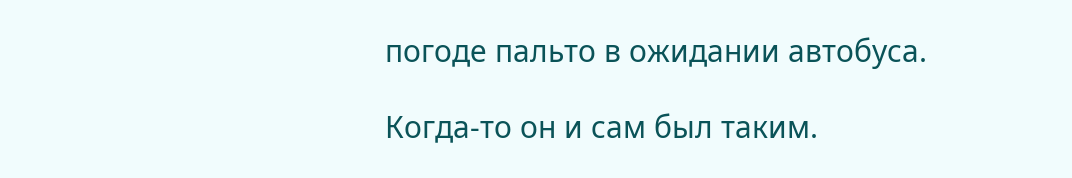погоде пальто в ожидании автобуса.

Когда-то он и сам был таким.